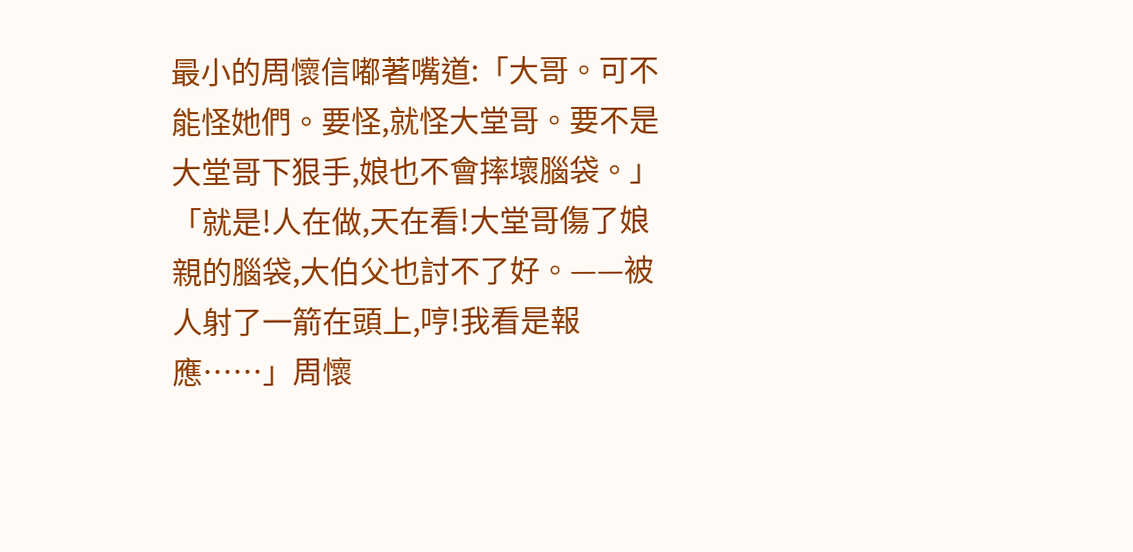最小的周懷信嘟著嘴道:「大哥。可不能怪她們。要怪,就怪大堂哥。要不是大堂哥下狠手,娘也不會摔壞腦袋。」
「就是!人在做,天在看!大堂哥傷了娘親的腦袋,大伯父也討不了好。——被人射了一箭在頭上,哼!我看是報應……」周懷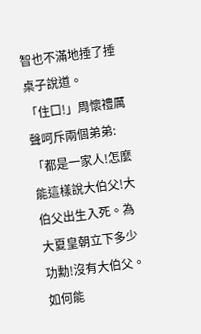智也不滿地捶了捶桌子說道。
「住口!」周懷禮厲聲呵斥兩個弟弟:「都是一家人!怎麼能這樣說大伯父!大伯父出生入死。為大夏皇朝立下多少功勳!沒有大伯父。如何能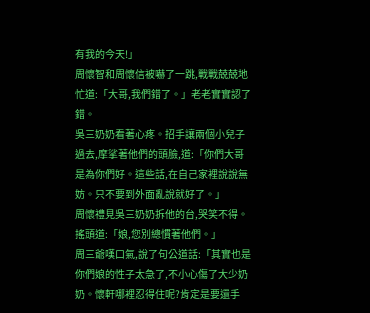有我的今天!」
周懷智和周懷信被嚇了一跳,戰戰兢兢地忙道:「大哥,我們錯了。」老老實實認了錯。
吳三奶奶看著心疼。招手讓兩個小兒子過去,摩挲著他們的頭臉,道:「你們大哥是為你們好。這些話,在自己家裡說說無妨。只不要到外面亂說就好了。」
周懷禮見吳三奶奶拆他的台,哭笑不得。搖頭道:「娘,您別總慣著他們。」
周三爺嘆口氣,說了句公道話:「其實也是你們娘的性子太急了,不小心傷了大少奶奶。懷軒哪裡忍得住呢?肯定是要還手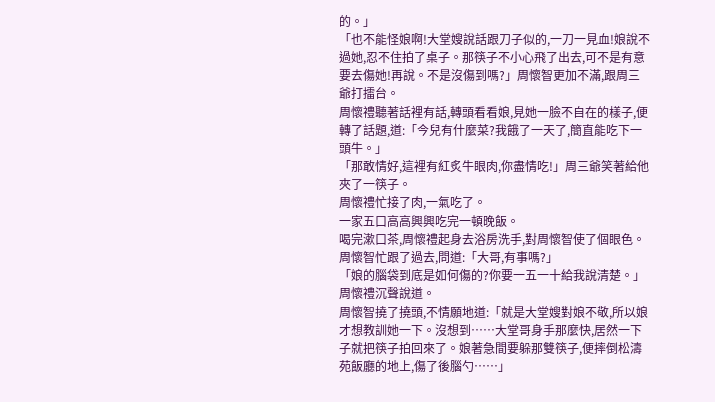的。」
「也不能怪娘啊!大堂嫂說話跟刀子似的,一刀一見血!娘說不過她,忍不住拍了桌子。那筷子不小心飛了出去,可不是有意要去傷她!再說。不是沒傷到嗎?」周懷智更加不滿,跟周三爺打擂台。
周懷禮聽著話裡有話,轉頭看看娘,見她一臉不自在的樣子,便轉了話題,道:「今兒有什麼菜?我餓了一天了,簡直能吃下一頭牛。」
「那敢情好,這裡有紅炙牛眼肉,你盡情吃!」周三爺笑著給他夾了一筷子。
周懷禮忙接了肉,一氣吃了。
一家五口高高興興吃完一頓晚飯。
喝完漱口茶,周懷禮起身去浴房洗手,對周懷智使了個眼色。
周懷智忙跟了過去,問道:「大哥,有事嗎?」
「娘的腦袋到底是如何傷的?你要一五一十給我說清楚。」周懷禮沉聲說道。
周懷智撓了撓頭,不情願地道:「就是大堂嫂對娘不敬,所以娘才想教訓她一下。沒想到……大堂哥身手那麼快,居然一下子就把筷子拍回來了。娘著急間要躲那雙筷子,便摔倒松濤苑飯廳的地上,傷了後腦勺……」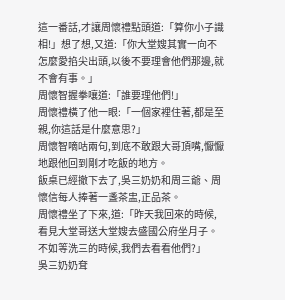這一番話,才讓周懷禮點頭道:「算你小子識相!」想了想,又道:「你大堂嫂其實一向不怎麼愛掐尖出頭,以後不要理會他們那邊,就不會有事。」
周懷智握拳嚷道:「誰要理他們!」
周懷禮橫了他一眼:「一個家裡住著,都是至親,你這話是什麼意思?」
周懷智嘀咕兩句,到底不敢跟大哥頂嘴,懨懨地跟他回到剛才吃飯的地方。
飯桌已經撤下去了,吳三奶奶和周三爺、周懷信每人捧著一盞茶盅,正品茶。
周懷禮坐了下來,道:「昨天我回來的時候,看見大堂哥送大堂嫂去盛國公府坐月子。不如等洗三的時候,我們去看看他們?」
吳三奶奶耷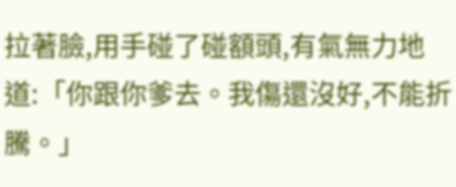拉著臉,用手碰了碰額頭,有氣無力地道:「你跟你爹去。我傷還沒好,不能折騰。」